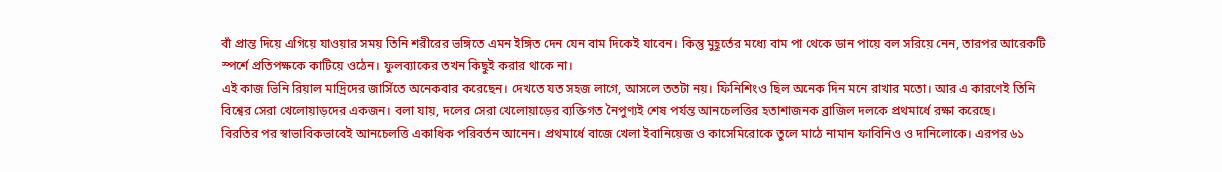বাঁ প্রান্ত দিয়ে এগিয়ে যাওয়ার সময় তিনি শরীরের ভঙ্গিতে এমন ইঙ্গিত দেন যেন বাম দিকেই যাবেন। কিন্তু মুহূর্তের মধ্যে বাম পা থেকে ডান পায়ে বল সরিয়ে নেন, তারপর আরেকটি স্পর্শে প্রতিপক্ষকে কাটিয়ে ওঠেন। ফুলব্যাকের তখন কিছুই করার থাকে না।
এই কাজ ভিনি রিয়াল মাদ্রিদের জার্সিতে অনেকবার করেছেন। দেখতে যত সহজ লাগে, আসলে ততটা নয়। ফিনিশিংও ছিল অনেক দিন মনে রাখার মতো। আর এ কারণেই তিনি বিশ্বের সেরা খেলোয়াড়দের একজন। বলা যায়, দলের সেরা খেলোয়াড়ের ব্যক্তিগত নৈপুণ্যই শেষ পর্যন্ত আনচেলত্তির হতাশাজনক ব্রাজিল দলকে প্রথমার্ধে রক্ষা করেছে।
বিরতির পর স্বাভাবিকভাবেই আনচেলত্তি একাধিক পরিবর্তন আনেন। প্রথমার্ধে বাজে খেলা ইবানিয়েজ ও কাসেমিরোকে তুলে মাঠে নামান ফাবিনিও ও দানিলোকে। এরপর ৬১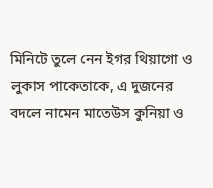মিনিটে তুলে নেন ইগর থিয়াগো ও লুকাস পাকেতাকে, এ দুজনের বদলে নামেন মাতেউস কুনিয়া ও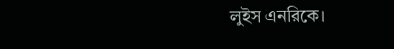লুইস এনরিকে।